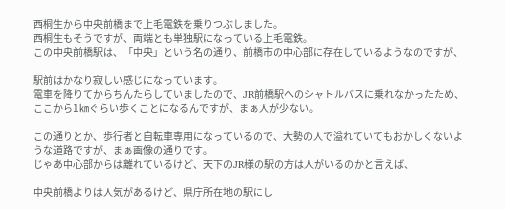西桐生から中央前橋まで上毛電鉄を乗りつぶしました。
西桐生もそうですが、両端とも単独駅になっている上毛電鉄。
この中央前橋駅は、「中央」という名の通り、前橋市の中心部に存在しているようなのですが、

駅前はかなり寂しい感じになっています。
電車を降りてからちんたらしていましたので、JR前橋駅へのシャトルバスに乗れなかったため、ここから1㎞ぐらい歩くことになるんですが、まぁ人が少ない。

この通りとか、歩行者と自転車専用になっているので、大勢の人で溢れていてもおかしくないような道路ですが、まぁ画像の通りです。
じゃあ中心部からは離れているけど、天下のJR様の駅の方は人がいるのかと言えば、

中央前橋よりは人気があるけど、県庁所在地の駅にし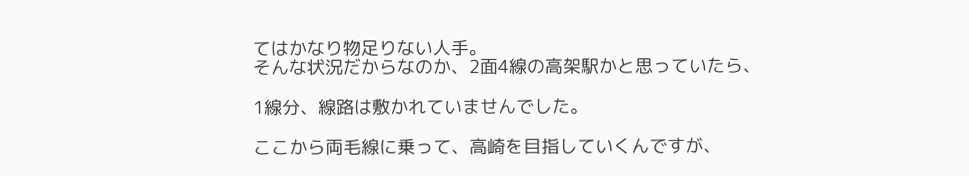てはかなり物足りない人手。
そんな状況だからなのか、2面4線の高架駅かと思っていたら、

1線分、線路は敷かれていませんでした。

ここから両毛線に乗って、高崎を目指していくんですが、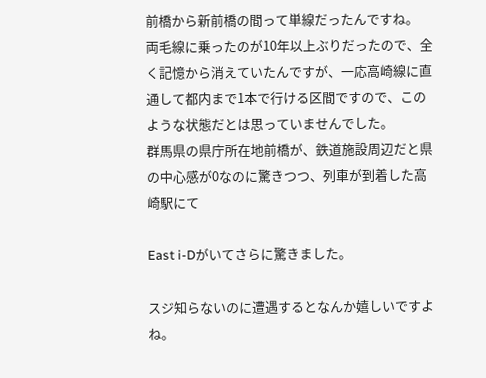前橋から新前橋の間って単線だったんですね。
両毛線に乗ったのが10年以上ぶりだったので、全く記憶から消えていたんですが、一応高崎線に直通して都内まで1本で行ける区間ですので、このような状態だとは思っていませんでした。
群馬県の県庁所在地前橋が、鉄道施設周辺だと県の中心感が0なのに驚きつつ、列車が到着した高崎駅にて

East i-Dがいてさらに驚きました。

スジ知らないのに遭遇するとなんか嬉しいですよね。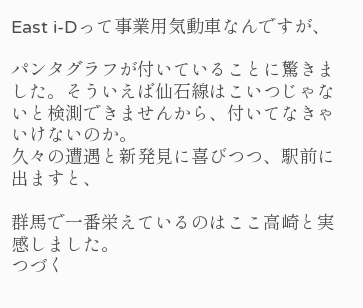East i-Dって事業用気動車なんですが、

パンタグラフが付いていることに驚きました。そういえば仙石線はこいつじゃないと検測できませんから、付いてなきゃいけないのか。
久々の遭遇と新発見に喜びつつ、駅前に出ますと、

群馬で一番栄えているのはここ高崎と実感しました。
つづく